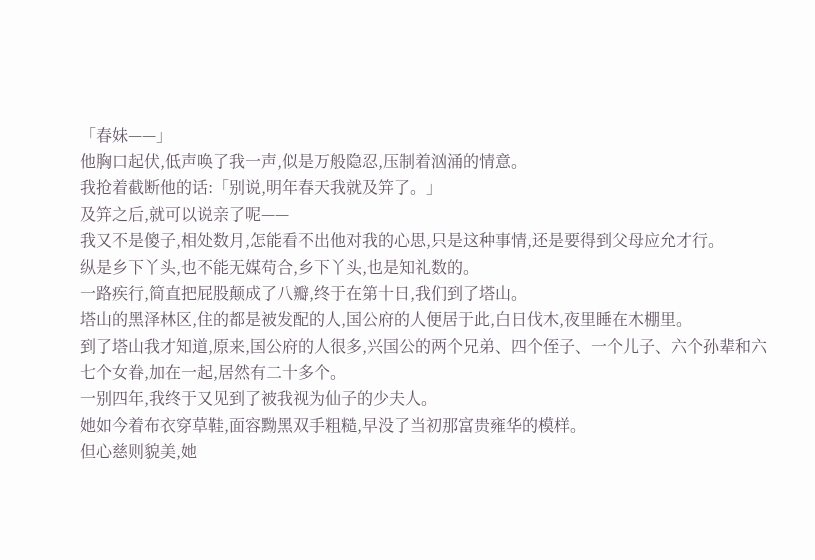「春妹——」
他胸口起伏,低声唤了我一声,似是万般隐忍,压制着汹涌的情意。
我抢着截断他的话:「别说,明年春天我就及笄了。」
及笄之后,就可以说亲了呢——
我又不是傻子,相处数月,怎能看不出他对我的心思,只是这种事情,还是要得到父母应允才行。
纵是乡下丫头,也不能无媒苟合,乡下丫头,也是知礼数的。
一路疾行,简直把屁股颠成了八瓣,终于在第十日,我们到了塔山。
塔山的黑泽林区,住的都是被发配的人,国公府的人便居于此,白日伐木,夜里睡在木棚里。
到了塔山我才知道,原来,国公府的人很多,兴国公的两个兄弟、四个侄子、一个儿子、六个孙辈和六七个女眷,加在一起,居然有二十多个。
一别四年,我终于又见到了被我视为仙子的少夫人。
她如今着布衣穿草鞋,面容黝黑双手粗糙,早没了当初那富贵雍华的模样。
但心慈则貌美,她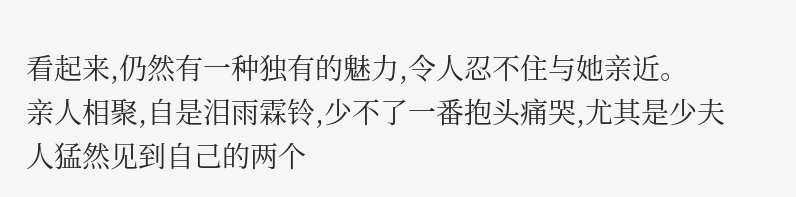看起来,仍然有一种独有的魅力,令人忍不住与她亲近。
亲人相聚,自是泪雨霖铃,少不了一番抱头痛哭,尤其是少夫人猛然见到自己的两个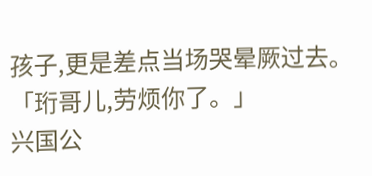孩子,更是差点当场哭晕厥过去。
「珩哥儿,劳烦你了。」
兴国公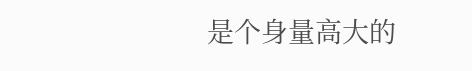是个身量高大的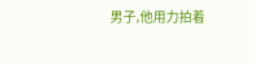男子,他用力拍着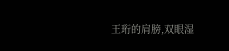王珩的肩膀,双眼湿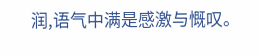润,语气中满是感激与慨叹。